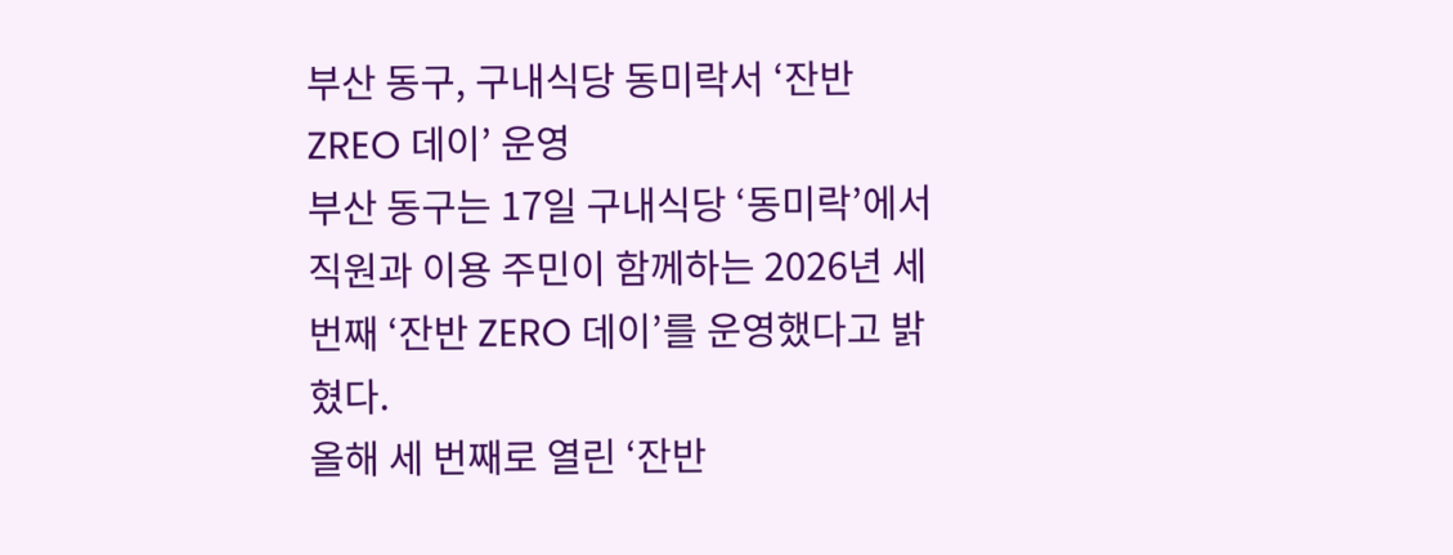부산 동구, 구내식당 동미락서 ‘잔반 ZREO 데이’ 운영
부산 동구는 17일 구내식당 ‘동미락’에서 직원과 이용 주민이 함께하는 2026년 세 번째 ‘잔반 ZERO 데이’를 운영했다고 밝혔다.
올해 세 번째로 열린 ‘잔반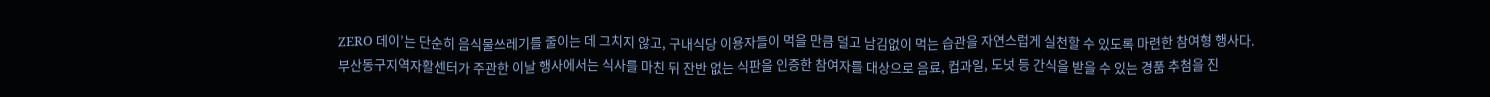ZERO 데이’는 단순히 음식물쓰레기를 줄이는 데 그치지 않고, 구내식당 이용자들이 먹을 만큼 덜고 남김없이 먹는 습관을 자연스럽게 실천할 수 있도록 마련한 참여형 행사다.
부산동구지역자활센터가 주관한 이날 행사에서는 식사를 마친 뒤 잔반 없는 식판을 인증한 참여자를 대상으로 음료, 컵과일, 도넛 등 간식을 받을 수 있는 경품 추첨을 진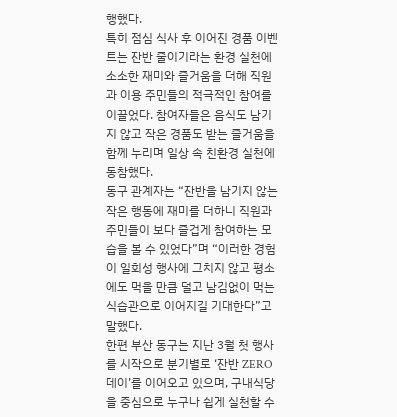행했다.
특히 점심 식사 후 이어진 경품 이벤트는 잔반 줄이기라는 환경 실천에 소소한 재미와 즐거움을 더해 직원과 이용 주민들의 적극적인 참여를 이끌었다. 참여자들은 음식도 남기지 않고 작은 경품도 받는 즐거움을 함께 누리며 일상 속 친환경 실천에 동참했다.
동구 관계자는 “잔반을 남기지 않는 작은 행동에 재미를 더하니 직원과 주민들이 보다 즐겁게 참여하는 모습을 볼 수 있었다”며 “이러한 경험이 일회성 행사에 그치지 않고 평소에도 먹을 만큼 덜고 남김없이 먹는 식습관으로 이어지길 기대한다”고 말했다.
한편 부산 동구는 지난 3월 첫 행사를 시작으로 분기별로 ‘잔반 ZERO 데이’를 이어오고 있으며, 구내식당을 중심으로 누구나 쉽게 실천할 수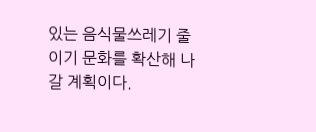있는 음식물쓰레기 줄이기 문화를 확산해 나갈 계획이다.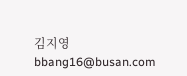김지영 bbang16@busan.com